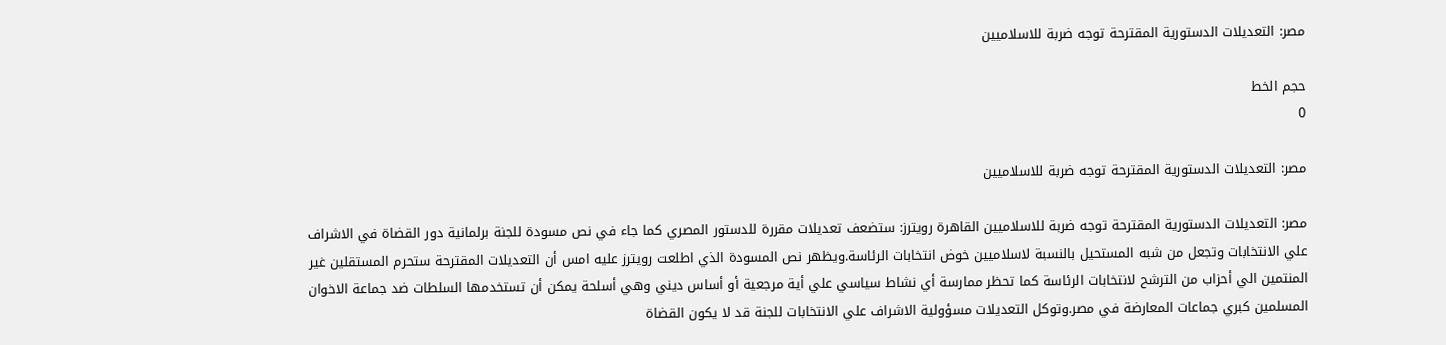مصر: التعديلات الدستورية المقترحة توجه ضربة للاسلاميين

حجم الخط
0

مصر: التعديلات الدستورية المقترحة توجه ضربة للاسلاميين

مصر: التعديلات الدستورية المقترحة توجه ضربة للاسلاميين القاهرة رويترز: ستضعف تعديلات مقررة للدستور المصري كما جاء في نص مسودة للجنة برلمانية دور القضاة في الاشراف علي الانتخابات وتجعل من شبه المستحيل بالنسبة لاسلاميين خوض انتخابات الرئاسة.ويظهر نص المسودة الذي اطلعت رويترز عليه امس أن التعديلات المقترحة ستحرم المستقلين غير المنتمين الي أحزاب من الترشح لانتخابات الرئاسة كما تحظر ممارسة أي نشاط سياسي علي أية مرجعية أو أساس ديني وهي أسلحة يمكن أن تستخدمها السلطات ضد جماعة الاخوان المسلمين كبري جماعات المعارضة في مصر.وتوكل التعديلات مسؤولية الاشراف علي الانتخابات للجنة قد لا يكون القضاة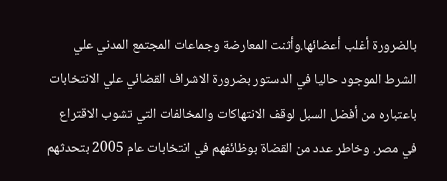بالضرورة أغلب أعضائها.وأثنت المعارضة وجماعات المجتمع المدني علي الشرط الموجود حاليا في الدستور بضرورة الاشراف القضائي علي الانتخابات باعتباره من أفضل السبل لوقف الانتهاكات والمخالفات التي تشوب الاقتراع في مصر. وخاطر عدد من القضاة بوظائفهم في انتخابات عام 2005 بتحدثهم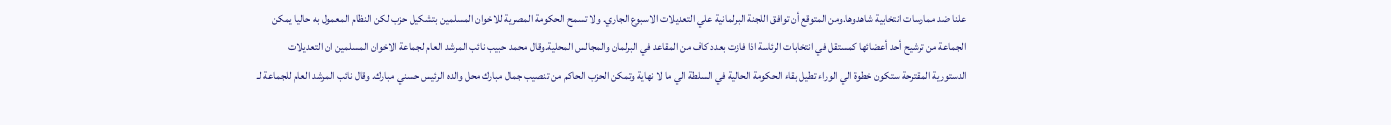علنا ضد ممارسات انتخابية شاهدوها.ومن المتوقع أن توافق اللجنة البرلمانية علي التعديلات الاسبوع الجاري. ولا تسمح الحكومة المصرية للاخوان المسلمين بتشكيل حزب لكن النظام المعمول به حاليا يمكن الجماعة من ترشيح أحد أعضائها كمستقل في انتخابات الرئاسة اذا فازت بعدد كاف من المقاعد في البرلمان والمجالس المحلية.وقال محمد حبيب نائب المرشد العام لجماعة الاخوان المسلمين ان التعديلات الدستورية المقترحة ستكون خطوة الي الوراء تطيل بقاء الحكومة الحالية في السلطة الي ما لا نهاية وتمكن الحزب الحاكم من تنصيب جمال مبارك محل والده الرئيس حسني مبارك. وقال نائب المرشد العام للجماعة لـ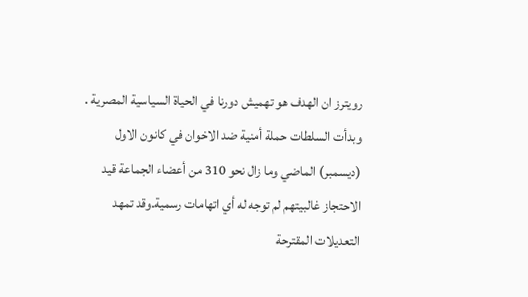رويترز ان الهدف هو تهميش دورنا في الحياة السياسية المصرية . وبدأت السلطات حملة أمنية ضد الاخوان في كانون الاول (ديسمبر) الماضي وما زال نحو 310 من أعضاء الجماعة قيد الاحتجاز غالبيتهم لم توجه له أي اتهامات رسمية.وقد تمهد التعديلات المقترحة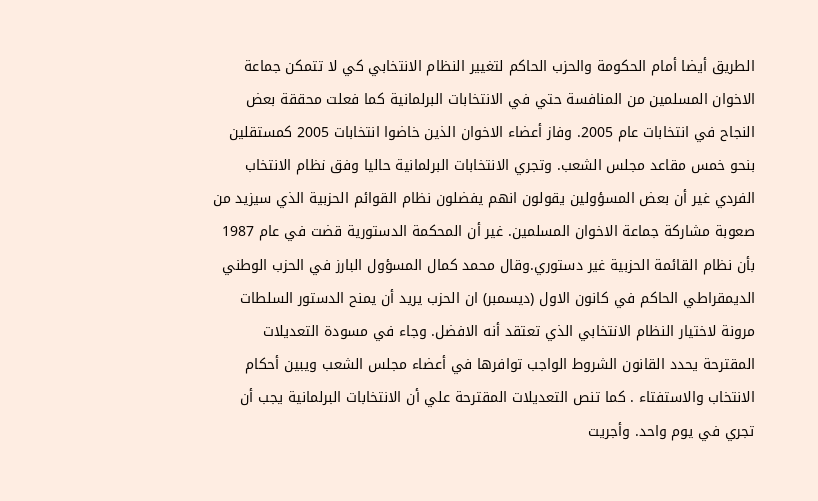الطريق أيضا أمام الحكومة والحزب الحاكم لتغيير النظام الانتخابي كي لا تتمكن جماعة الاخوان المسلمين من المنافسة حتي في الانتخابات البرلمانية كما فعلت محققة بعض النجاح في انتخابات عام 2005. وفاز أعضاء الاخوان الذين خاضوا انتخابات 2005 كمستقلين بنحو خمس مقاعد مجلس الشعب. وتجري الانتخابات البرلمانية حاليا وفق نظام الانتخاب الفردي غير أن بعض المسؤولين يقولون انهم يفضلون نظام القوائم الحزبية الذي سيزيد من صعوبة مشاركة جماعة الاخوان المسلمين. غير أن المحكمة الدستورية قضت في عام 1987 بأن نظام القائمة الحزبية غير دستوري.وقال محمد كمال المسؤول البارز في الحزب الوطني الديمقراطي الحاكم في كانون الاول (ديسمبر) ان الحزب يريد أن يمنح الدستور السلطات مرونة لاختيار النظام الانتخابي الذي تعتقد أنه الافضل. وجاء في مسودة التعديلات المقترحة يحدد القانون الشروط الواجب توافرها في أعضاء مجلس الشعب ويبين أحكام الانتخاب والاستفتاء . كما تنص التعديلات المقترحة علي أن الانتخابات البرلمانية يجب أن تجري في يوم واحد. وأجريت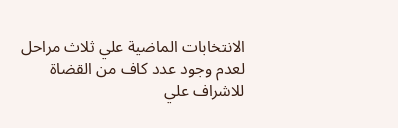الانتخابات الماضية علي ثلاث مراحل لعدم وجود عدد كاف من القضاة للاشراف علي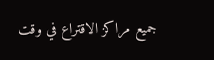جميع مراكز الاقتراع في وقت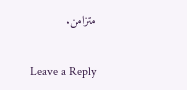متزامن.

Leave a Reply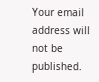Your email address will not be published.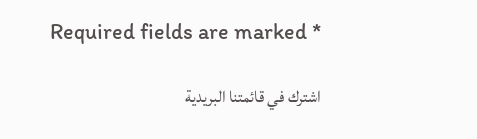Required fields are marked *

اشترك في قائمتنا البريدية